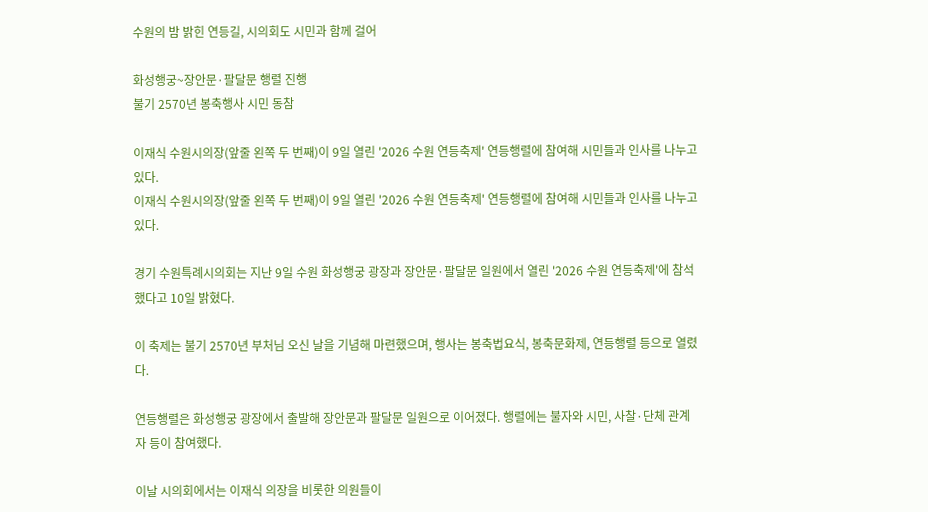수원의 밤 밝힌 연등길, 시의회도 시민과 함께 걸어

화성행궁~장안문·팔달문 행렬 진행
불기 2570년 봉축행사 시민 동참

이재식 수원시의장(앞줄 왼쪽 두 번째)이 9일 열린 '2026 수원 연등축제' 연등행렬에 참여해 시민들과 인사를 나누고 있다.
이재식 수원시의장(앞줄 왼쪽 두 번째)이 9일 열린 '2026 수원 연등축제' 연등행렬에 참여해 시민들과 인사를 나누고 있다.

경기 수원특례시의회는 지난 9일 수원 화성행궁 광장과 장안문·팔달문 일원에서 열린 '2026 수원 연등축제'에 참석했다고 10일 밝혔다.

이 축제는 불기 2570년 부처님 오신 날을 기념해 마련했으며, 행사는 봉축법요식, 봉축문화제, 연등행렬 등으로 열렸다.

연등행렬은 화성행궁 광장에서 출발해 장안문과 팔달문 일원으로 이어졌다. 행렬에는 불자와 시민, 사찰·단체 관계자 등이 참여했다.

이날 시의회에서는 이재식 의장을 비롯한 의원들이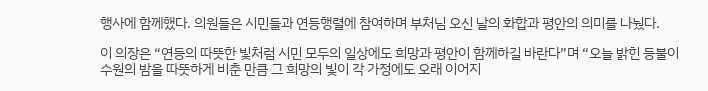행사에 함께했다. 의원들은 시민들과 연등행렬에 참여하며 부처님 오신 날의 화합과 평안의 의미를 나눴다.

이 의장은 “연등의 따뜻한 빛처럼 시민 모두의 일상에도 희망과 평안이 함께하길 바란다”며 “오늘 밝힌 등불이 수원의 밤을 따뜻하게 비춘 만큼 그 희망의 빛이 각 가정에도 오래 이어지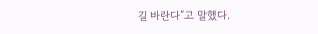길 바란다”고 말했다.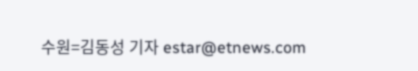수원=김동성 기자 estar@etnews.com